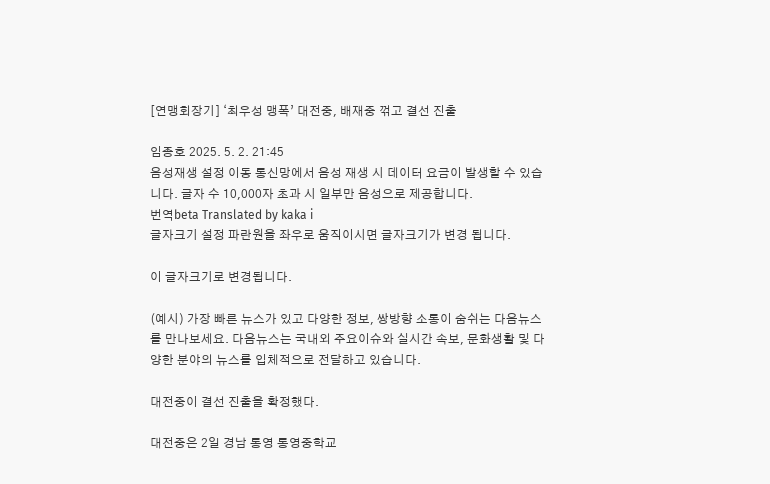[연맹회장기] ‘최우성 맹폭’ 대전중, 배재중 꺾고 결선 진출

임종호 2025. 5. 2. 21:45
음성재생 설정 이동 통신망에서 음성 재생 시 데이터 요금이 발생할 수 있습니다. 글자 수 10,000자 초과 시 일부만 음성으로 제공합니다.
번역beta Translated by kaka i
글자크기 설정 파란원을 좌우로 움직이시면 글자크기가 변경 됩니다.

이 글자크기로 변경됩니다.

(예시) 가장 빠른 뉴스가 있고 다양한 정보, 쌍방향 소통이 숨쉬는 다음뉴스를 만나보세요. 다음뉴스는 국내외 주요이슈와 실시간 속보, 문화생활 및 다양한 분야의 뉴스를 입체적으로 전달하고 있습니다.

대전중이 결선 진출을 확정했다.

대전중은 2일 경남 통영 통영중학교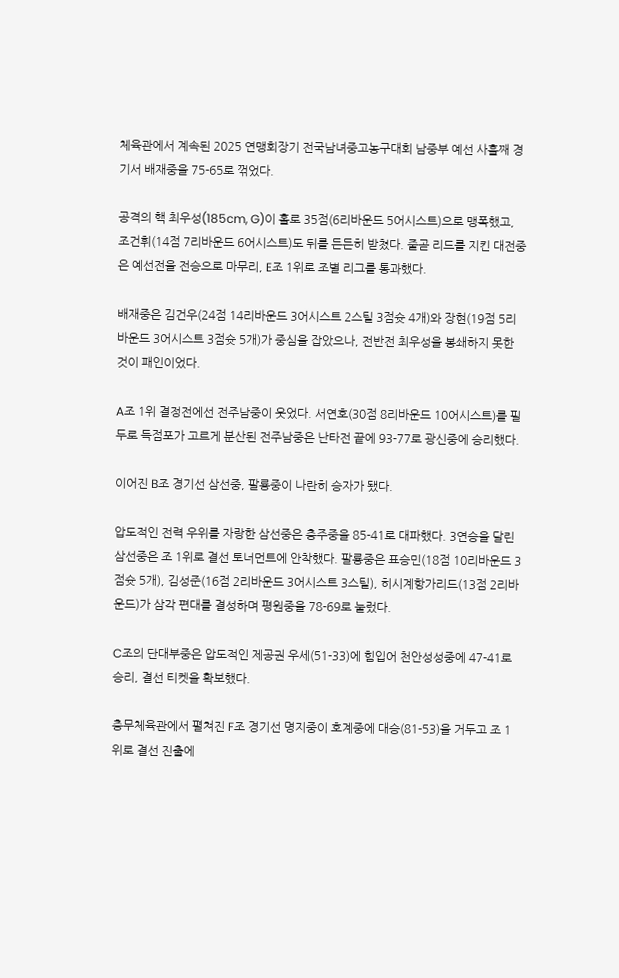체육관에서 계속된 2025 연맹회장기 전국남녀중고농구대회 남중부 예선 사흘째 경기서 배재중을 75-65로 꺾었다.

공격의 핵 최우성(185cm, G)이 홀로 35점(6리바운드 5어시스트)으로 맹폭했고, 조건휘(14점 7리바운드 6어시스트)도 뒤를 든든히 받쳤다. 줄곧 리드를 지킨 대전중은 예선전을 전승으로 마무리, E조 1위로 조별 리그를 통과했다.

배재중은 김건우(24점 14리바운드 3어시스트 2스틸 3점슛 4개)와 장현(19점 5리바운드 3어시스트 3점슛 5개)가 중심을 잡았으나, 전반전 최우성을 봉쇄하지 못한 것이 패인이었다.

A조 1위 결정전에선 전주남중이 웃었다. 서연호(30점 8리바운드 10어시스트)를 필두로 득점포가 고르게 분산된 전주남중은 난타전 끝에 93-77로 광신중에 승리했다.

이어진 B조 경기선 삼선중, 팔룡중이 나란히 승자가 됐다.

압도적인 전력 우위를 자랑한 삼선중은 충주중을 85-41로 대파했다. 3연승을 달린 삼선중은 조 1위로 결선 토너먼트에 안착했다. 팔룡중은 표승민(18점 10리바운드 3점슛 5개), 김성준(16점 2리바운드 3어시스트 3스틸), 히시계항가리드(13점 2리바운드)가 삼각 편대를 결성하며 평원중을 78-69로 눌렀다.

C조의 단대부중은 압도적인 제공권 우세(51-33)에 힘입어 천안성성중에 47-41로 승리, 결선 티켓을 확보했다.

충무체육관에서 펼쳐진 F조 경기선 명지중이 호계중에 대승(81-53)을 거두고 조 1위로 결선 진출에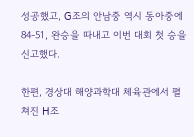성공했고, G조의 안남중 역시 동아중에 84-51, 완승을 따내고 이번 대회 첫 승을 신고했다.

한편, 경상대 해양과학대 체육관에서 펼쳐진 H조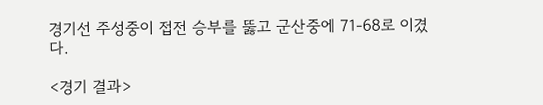경기선 주성중이 접전 승부를 뚫고 군산중에 71-68로 이겼다.

<경기 결과>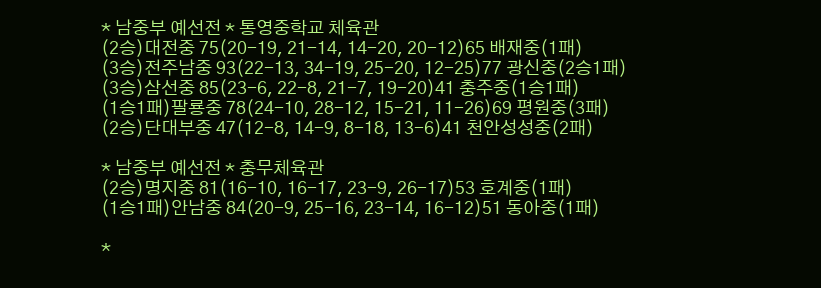* 남중부 예선전 * 통영중학교 체육관
(2승)대전중 75(20-19, 21-14, 14-20, 20-12)65 배재중(1패)
(3승)전주남중 93(22-13, 34-19, 25-20, 12-25)77 광신중(2승1패)
(3승)삼선중 85(23-6, 22-8, 21-7, 19-20)41 충주중(1승1패)
(1승1패)팔룡중 78(24-10, 28-12, 15-21, 11-26)69 평원중(3패)
(2승)단대부중 47(12-8, 14-9, 8-18, 13-6)41 천안성성중(2패)

* 남중부 예선전 * 충무체육관
(2승)명지중 81(16-10, 16-17, 23-9, 26-17)53 호계중(1패)
(1승1패)안남중 84(20-9, 25-16, 23-14, 16-12)51 동아중(1패)

*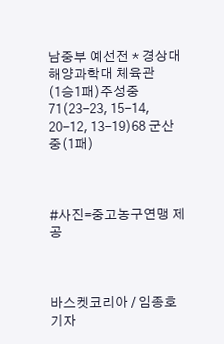남중부 예선전 * 경상대 해양과학대 체육관
(1승1패)주성중 71(23-23, 15-14, 20-12, 13-19)68 군산중(1패)



#사진=중고농구연맹 제공



바스켓코리아 / 임종호 기자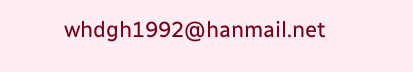whdgh1992@hanmail.net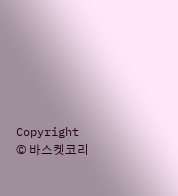Copyright © 바스켓코리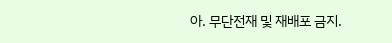아. 무단전재 및 재배포 금지.